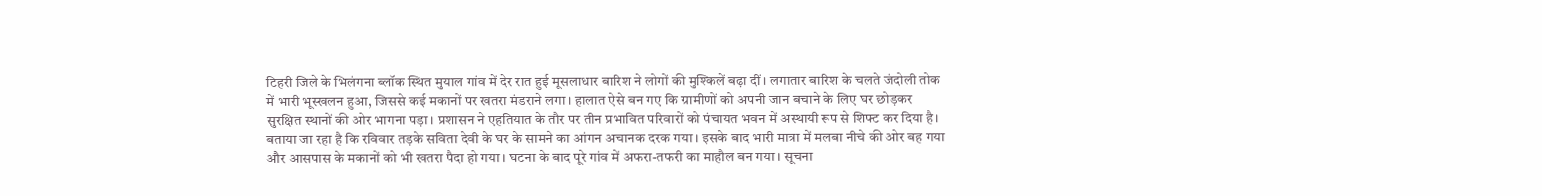टिहरी जिले के भिलंगना ब्लॉक स्थित मुयाल गांव में देर रात हुई मूसलाधार बारिश ने लोगों की मुश्किलें बढ़ा दीं। लगातार बारिश के चलते जंदोली तोक में भारी भूस्खलन हुआ, जिससे कई मकानों पर खतरा मंडराने लगा। हालात ऐसे बन गए कि ग्रामीणों को अपनी जान बचाने के लिए घर छोड़कर सुरक्षित स्थानों की ओर भागना पड़ा। प्रशासन ने एहतियात के तौर पर तीन प्रभावित परिवारों को पंचायत भवन में अस्थायी रूप से शिफ्ट कर दिया है।
बताया जा रहा है कि रविवार तड़के सविता देवी के घर के सामने का आंगन अचानक दरक गया। इसके बाद भारी मात्रा में मलबा नीचे की ओर बह गया और आसपास के मकानों को भी खतरा पैदा हो गया। घटना के बाद पूरे गांव में अफरा-तफरी का माहौल बन गया। सूचना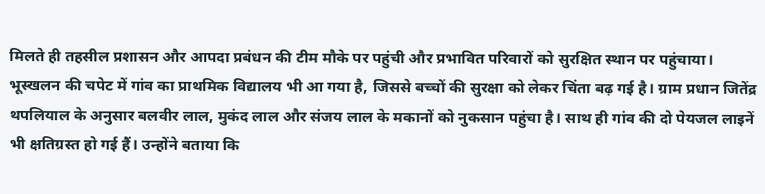मिलते ही तहसील प्रशासन और आपदा प्रबंधन की टीम मौके पर पहुंची और प्रभावित परिवारों को सुरक्षित स्थान पर पहुंचाया।
भूस्खलन की चपेट में गांव का प्राथमिक विद्यालय भी आ गया है, जिससे बच्चों की सुरक्षा को लेकर चिंता बढ़ गई है। ग्राम प्रधान जितेंद्र थपलियाल के अनुसार बलवीर लाल, मुकंद लाल और संजय लाल के मकानों को नुकसान पहुंचा है। साथ ही गांव की दो पेयजल लाइनें भी क्षतिग्रस्त हो गई हैं। उन्होंने बताया कि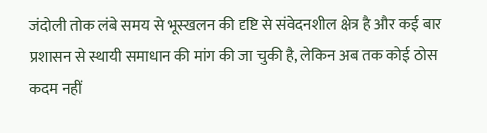जंदोली तोक लंबे समय से भूस्खलन की दृष्टि से संवेदनशील क्षेत्र है और कई बार प्रशासन से स्थायी समाधान की मांग की जा चुकी है, लेकिन अब तक कोई ठोस कदम नहीं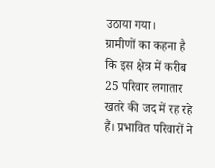उठाया गया।
ग्रामीणों का कहना है कि इस क्षेत्र में करीब 25 परिवार लगातार खतरे की जद में रह रहे हैं। प्रभावित परिवारों ने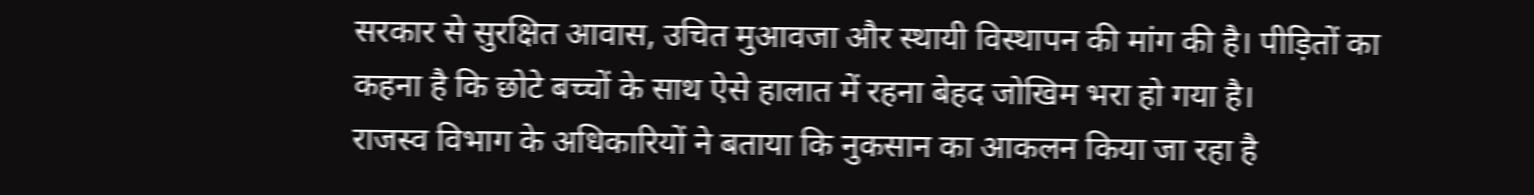सरकार से सुरक्षित आवास, उचित मुआवजा और स्थायी विस्थापन की मांग की है। पीड़ितों का कहना है कि छोटे बच्चों के साथ ऐसे हालात में रहना बेहद जोखिम भरा हो गया है।
राजस्व विभाग के अधिकारियों ने बताया कि नुकसान का आकलन किया जा रहा है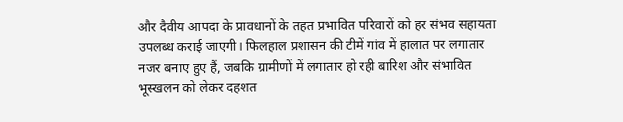और दैवीय आपदा के प्रावधानों के तहत प्रभावित परिवारों को हर संभव सहायता उपलब्ध कराई जाएगी। फिलहाल प्रशासन की टीमें गांव में हालात पर लगातार नजर बनाए हुए हैं, जबकि ग्रामीणों में लगातार हो रही बारिश और संभावित भूस्खलन को लेकर दहशत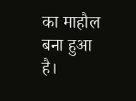का माहौल बना हुआ है।